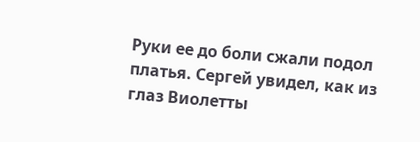Руки ее до боли сжали подол платья. Сергей увидел, как из глаз Виолетты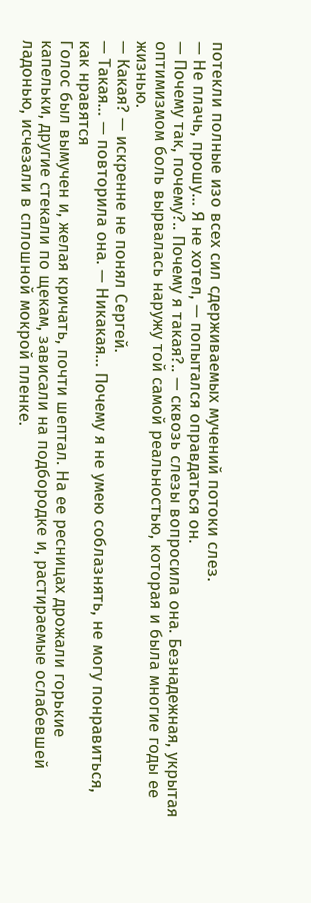потекли полные изо всех сил сдерживаемых мучений потоки слез.
— Не плачь, прошу… Я не хотел, — попытался оправдаться он.
— Почему так, почему?.. Почему я такая?.. — сквозь слезы вопросила она. Безнадежная, укрытая оптимизмом боль вырвалась наружу той самой реальностью, которая и была многие годы ее жизнью.
— Какая? — искренне не понял Сергей.
— Такая… — повторила она. — Никакая… Почему я не умею соблазнять, не могу понравиться, как нравятся
Голос был вымучен и, желая кричать, почти шептал. На ее ресницах дрожали горькие капельки, другие стекали по щекам, зависали на подбородке и, растираемые ослабевшей ладонью, исчезали в сплошной мокрой пленке.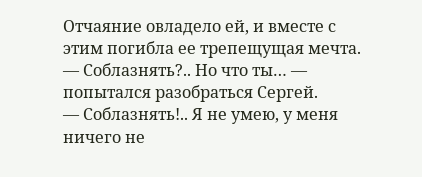Отчаяние овладело ей, и вместе с этим погибла ее трепещущая мечта.
— Соблазнять?.. Но что ты… — попытался разобраться Сергей.
— Соблазнять!.. Я не умею, у меня ничего не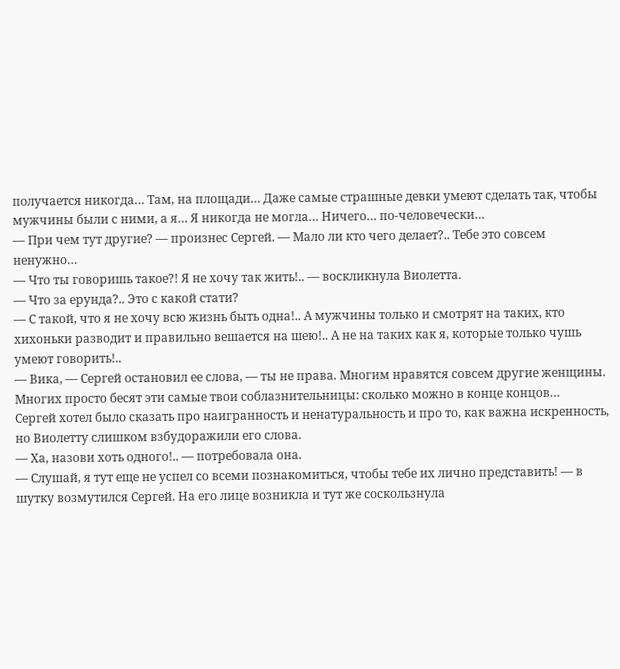получается никогда… Там, на площади… Даже самые страшные девки умеют сделать так, чтобы мужчины были с ними, а я… Я никогда не могла… Ничего… по-человечески…
— При чем тут другие? — произнес Сергей. — Мало ли кто чего делает?.. Тебе это совсем ненужно…
— Что ты говоришь такое?! Я не хочу так жить!.. — воскликнула Виолетта.
— Что за ерунда?.. Это с какой стати?
— С такой, что я не хочу всю жизнь быть одна!.. А мужчины только и смотрят на таких, кто хихоньки разводит и правильно вешается на шею!.. А не на таких как я, которые только чушь умеют говорить!..
— Вика, — Сергей остановил ее слова, — ты не права. Многим нравятся совсем другие женщины. Многих просто бесят эти самые твои соблазнительницы: сколько можно в конце концов…
Сергей хотел было сказать про наигранность и ненатуральность и про то, как важна искренность, но Виолетту слишком взбудоражили его слова.
— Ха, назови хоть одного!.. — потребовала она.
— Слушай, я тут еще не успел со всеми познакомиться, чтобы тебе их лично представить! — в шутку возмутился Сергей. На его лице возникла и тут же соскользнула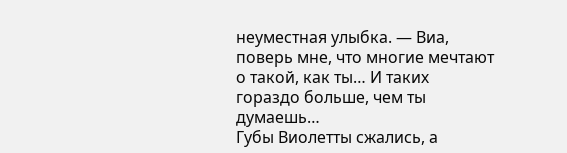неуместная улыбка. — Виа, поверь мне, что многие мечтают о такой, как ты… И таких гораздо больше, чем ты думаешь…
Губы Виолетты сжались, а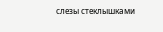слезы стеклышками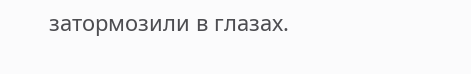затормозили в глазах.